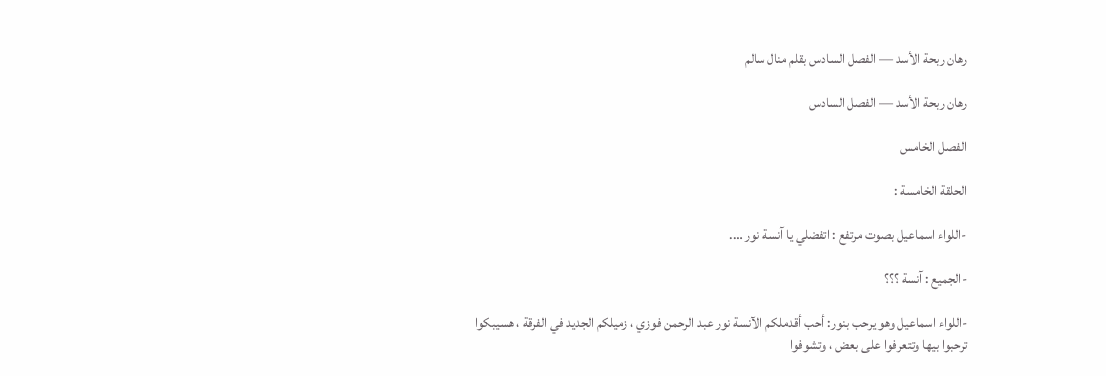رهان ربحة الأسد — الفصل السادس بقلم منال سالم

رهان ربحة الأسد — الفصل السادس

الفصل الخامس

الحلقة الخامسة :

-اللواء اسماعيل بصوت مرتفع : اتفضلي يا آنسة نور ….

-الجميع : آنسة ؟؟؟

-اللواء اسماعيل وهو يرحب بنور: أحب أقدملكم الآنسة نور عبد الرحمن فوزي ، زميلكم الجديد في الفرقة ، هسيبكوا ترحبوا بيها وتتعرفوا على بعض ، وتشوفوا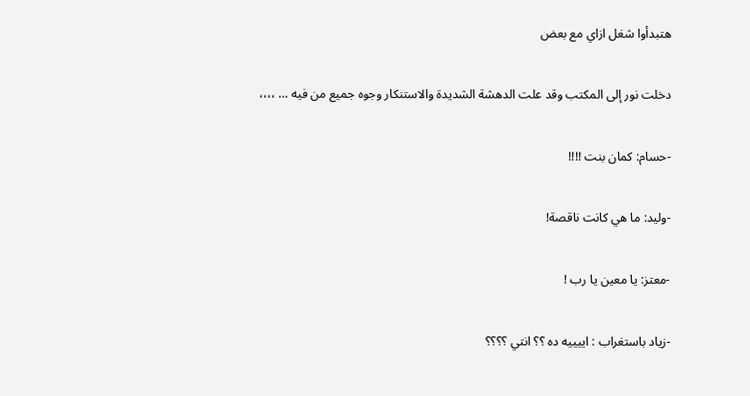هتبدأوا شغل ازاي مع بعض

دخلت نور إلى المكتب وقد علت الدهشة الشديدة والاستنكار وجوه جميع من فيه … ،،،،

-حسام: كمان بنت !!!!

-وليد: ما هي كانت ناقصة!

-معتز: يا معين يا رب !

-زياد باستغراب : اييييه ده ؟؟ انتي ؟؟؟؟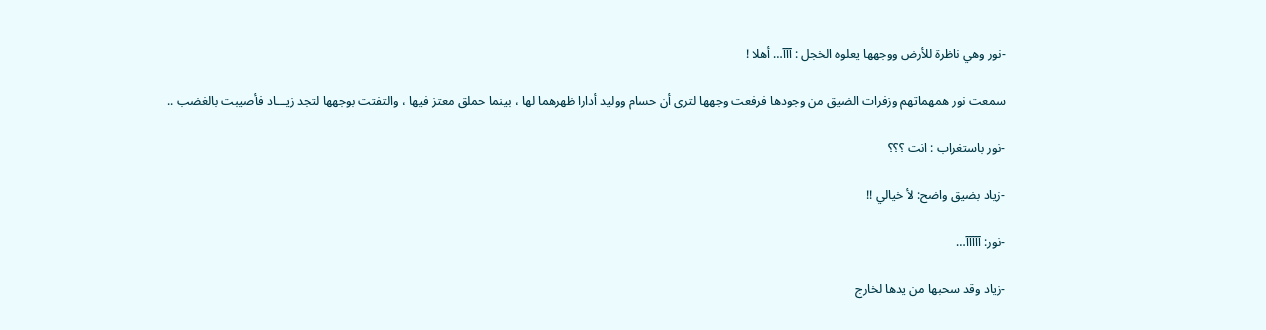-نور وهي ناظرة للأرض ووجهها يعلوه الخجل : آآآ… أهلا !

سمعت نور همهماتهم وزفرات الضيق من وجودها فرفعت وجهها لترى أن حسام ووليد أدارا ظهرهما لها ، بينما حملق معتز فيها ، والتفتت بوجهها لتجد زيـــاد فأصيبت بالغضب ..

-نور باستغراب : انت ؟؟؟

-زياد بضيق واضح: لأ خيالي !!

-نور: آآآآآ…

-زياد وقد سحبها من يدها لخارج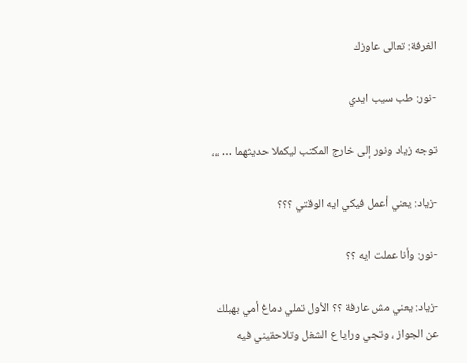الغرفة: تعالى عاوزك

-نور: طب سيب ايدي

توجه زياد ونور إلى خارج المكتب ليكملا حديثهما … ،،،

-زياد: يعني أعمل فيكي ايه الوقتي ؟؟؟

-نور: وأنا عملت ايه ؟؟

-زياد: يعني مش عارفة ؟؟ الأول تملي دماغ أمي بهبلك عن الجواز ، وتجي ورايا ع الشغل وتلاحقيني فيه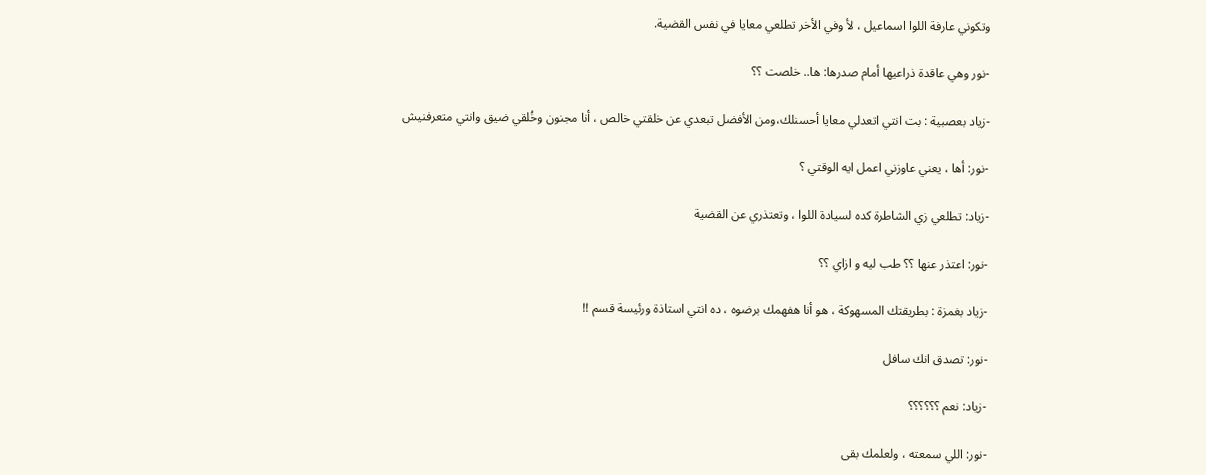وتكوني عارفة اللوا اسماعيل ، لأ وفي الأخر تطلعي معايا في نفس القضية.

-نور وهي عاقدة ذراعيها أمام صدرها: ها.. خلصت ؟؟

-زياد بعصبية : بت انتي اتعدلي معايا أحسنلك،ومن الأفضل تبعدي عن خلقتي خالص ، أنا مجنون وخُلقي ضيق وانتي متعرفنيش

-نور: أها ، يعني عاوزني اعمل ايه الوقتي ؟

-زياد: تطلعي زي الشاطرة كده لسيادة اللوا ، وتعتذري عن القضية

-نور: اعتذر عنها ؟؟ طب ليه و ازاي ؟؟

-زياد بغمزة : بطريقتك المسهوكة ، هو أنا هفهمك برضوه ، ده انتي استاذة ورئيسة قسم !!

-نور: تصدق انك سافل

-زياد: نعم ؟؟؟؟؟؟

-نور: اللي سمعته ، ولعلمك بقى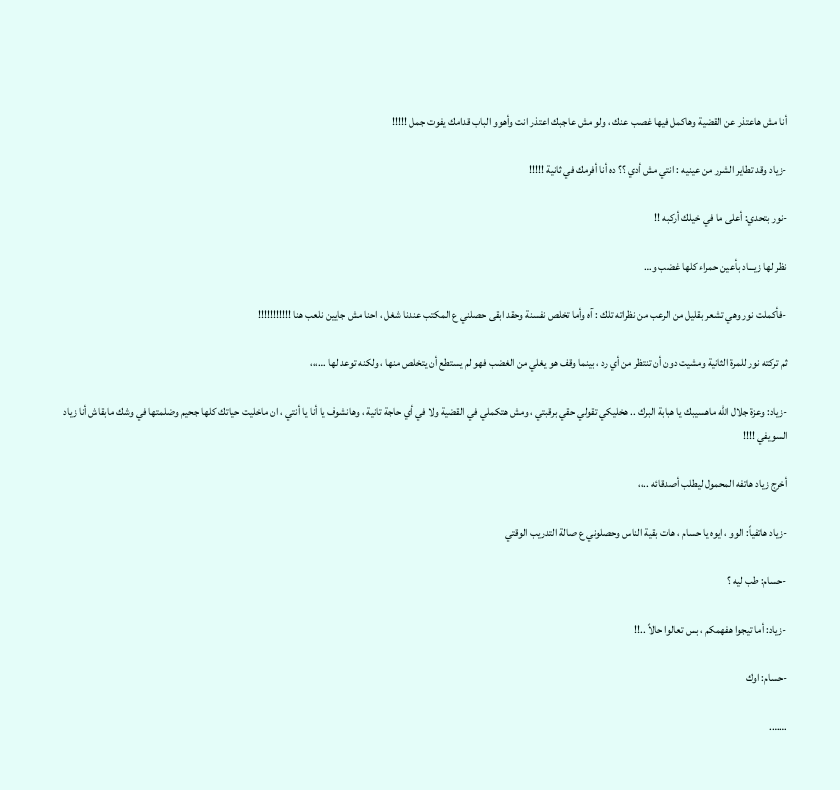أنا مش هاعتذر عن القضية وهاكمل فيها غصب عنك ، ولو مش عاجبك اعتذر انت وأهوو الباب قدامك يفوت جمل !!!!!

-زياد وقد تطاير الشرر من عينيه : انتي مش أدي ؟؟ ده أنا أفرمك في ثانية !!!!!

-نور بتحدي: أعلى ما في خيلك أركبه !!

نظر لها زيـــاد بأعين حمراء كلها غضب و…

-فأكملت نور وهي تشعر بقليل من الرعب من نظراته تلك : آه وأما تخلص نفسنة وحقد ابقى حصلني ع المكتب عندنا شغل ، احنا مش جايين نلعب هنا !!!!!!!!!!!

ثم تركته نور للمرة الثانية ومشيت دون أن تنتظر من أي رد ، بينما وقف هو يغلي من الغضب فهو لم يستطع أن يتخلص منها ، ولكنه توعد لها …،،،

-زياد: وعزة جلال الله ماهسيبك يا هبابة البرك .. هخليكي تقولي حقي برقبتي ، ومش هتكملي في القضية ولا في أي حاجة تانية ، وهانشوف يا أنا يا أنتي ، ان ماخليت حياتك كلها جحيم وضلمتها في وشك مابقاش أنا زياد السويفي !!!!

أخرج زياد هاتفه المحمول ليطلب أصدقائه ..،،

-زياد هاتفياً: الوو ، ايوه يا حسام ، هات بقية الناس وحصلوني ع صالة التدريب الوقتي

-حسام: طب ليه ؟

-زياد: أما تيجوا هفهمكم ، بس تعالوا حالاً ..!!

-حسام: اوك

…….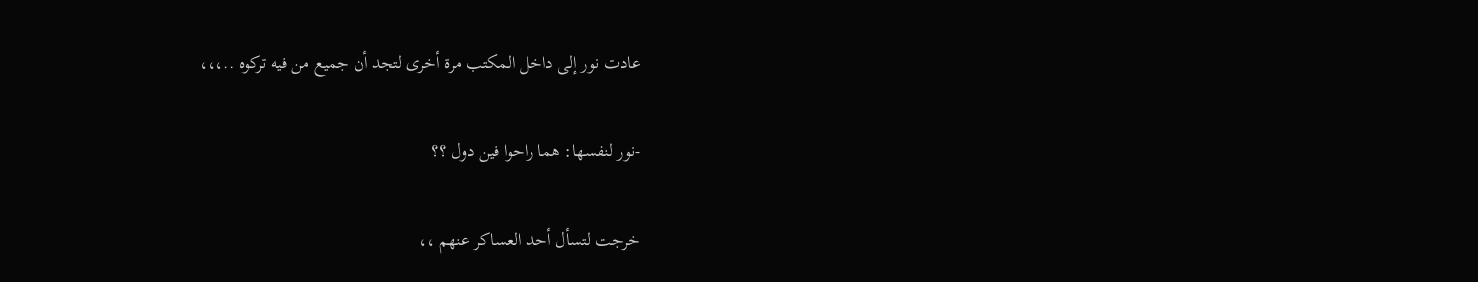عادت نور إلى داخل المكتب مرة أخرى لتجد أن جميع من فيه تركوه ..،،،

-نور لنفسها: هما راحوا فين دول ؟؟

خرجت لتسأل أحد العساكر عنهم ،،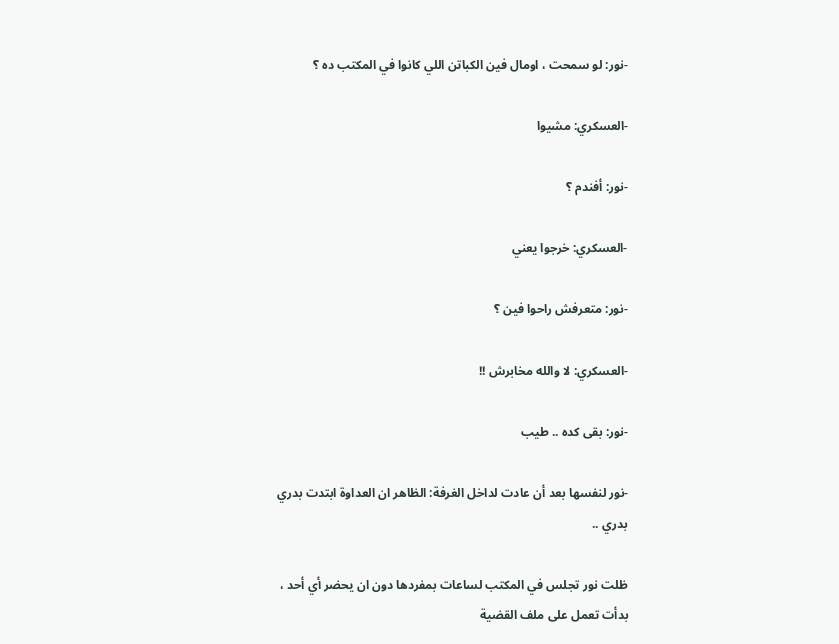-نور: لو سمحت ، اومال فين الكباتن اللي كانوا في المكتب ده ؟

-العسكري: مشيوا

-نور: أفندم ؟

-العسكري: خرجوا يعني

-نور: متعرفش راحوا فين ؟

-العسكري: لا والله مخابرش !!

-نور: بقى كده .. طيب

-نور لنفسها بعد أن عادت لداخل الغرفة: الظاهر ان العداوة ابتدت بدري بدري ..

ظلت نور تجلس في المكتب لساعات بمفردها دون ان يحضر أي أحد ، بدأت تعمل على ملف القضية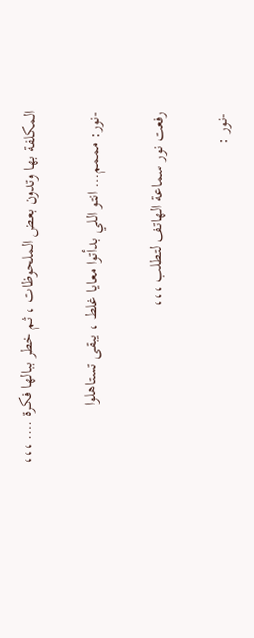المكلفة بها وتدون بعض الملحوظات ، ثم خطر ببالها فكرة …. ،،،

-نور: مممم… انتو اللي بدأتوا معايا غلط ، يبقى تستاهلوا

رفعت نور سماعة الهاتف لتطلب ،،،

-نور :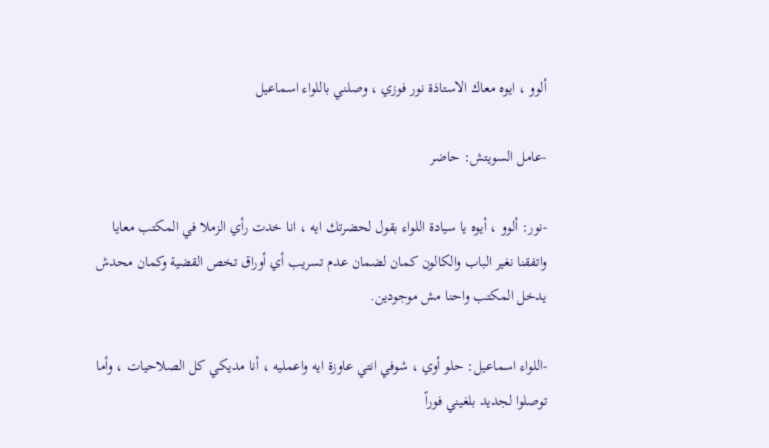ألوو ، ايوه معاك الاستاذة نور فوزي ، وصلني باللواء اسماعيل

-عامل السويتش: حاضر

-نور: ألوو ، أيوه يا سيادة اللواء بقول لحضرتك ايه ، انا خدت رأي الزملا في المكتب معايا واتفقنا نغير الباب والكالون كمان لضمان عدم تسريب أي أوراق تخص القضية وكمان محدش يدخل المكتب واحنا مش موجودين.

-اللواء اسماعيل: حلو أوي ، شوفي انتي عاوزة ايه واعمليه ، أنا مديكي كل الصلاحيات ، وأما توصلوا لجديد بلغيني فوراً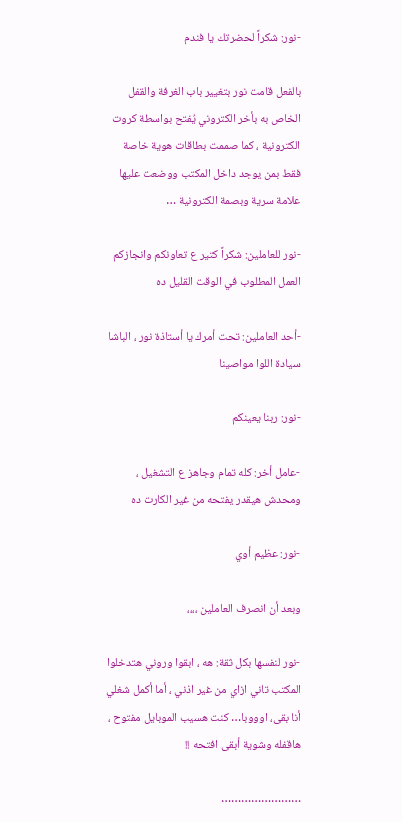-نور: شكراً لحضرتك يا فندم

بالفعل قامت نور بتغيير باب الغرفة والقفل الخاص به بأخر الكتروني يُفتح بواسطة كروت الكترونية ، كما صممت بطاقات هوية خاصة فقط بمن يوجد داخل المكتب ووضعت عليها علامة سرية وبصمة الكترونية …

-نور للعاملين: شكراً كتير ع تعاونكم وانجازكم العمل المطلوب في الوقت القليل ده

-أحد العاملين: تحت أمرك يا أستاذة نور ، الباشا سيادة اللوا مواصينا

-نور: ربنا يعينكم

-عامل أخر: كله تمام وجاهز ع التشغيل ، ومحدش هيقدر يفتحه من غير الكارت ده

-نور: عظيم أوي

وبعد أن انصرف العاملين ،،،،

-نور لنفسها بكل ثقة: هه ، ابقوا وروني هتدخلوا المكتب تاني ازاي من غير اذني ، أما أكمل شغلي أنا بقى، اوووبا… كنت هسيب الموبايل مفتوح ، هاقفله وشوية أبقى افتحه !!

……………………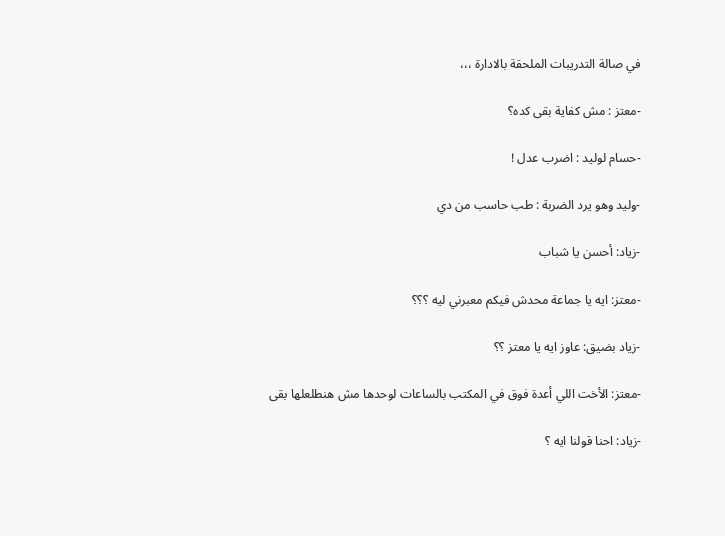في صالة التدريبات الملحقة بالادارة ،،،

-معتز : مش كفاية بقى كده؟

-حسام لوليد : اضرب عدل !

-وليد وهو يرد الضربة : طب حاسب من دي

-زياد: أحسن يا شباب

-معتز: ايه يا جماعة محدش فيكم معبرني ليه ؟؟؟

-زياد بضيق: عاوز ايه يا معتز ؟؟

-معتز: الأخت اللي أعدة فوق في المكتب بالساعات لوحدها مش هنطلعلها بقى

-زياد: احنا قولنا ايه ؟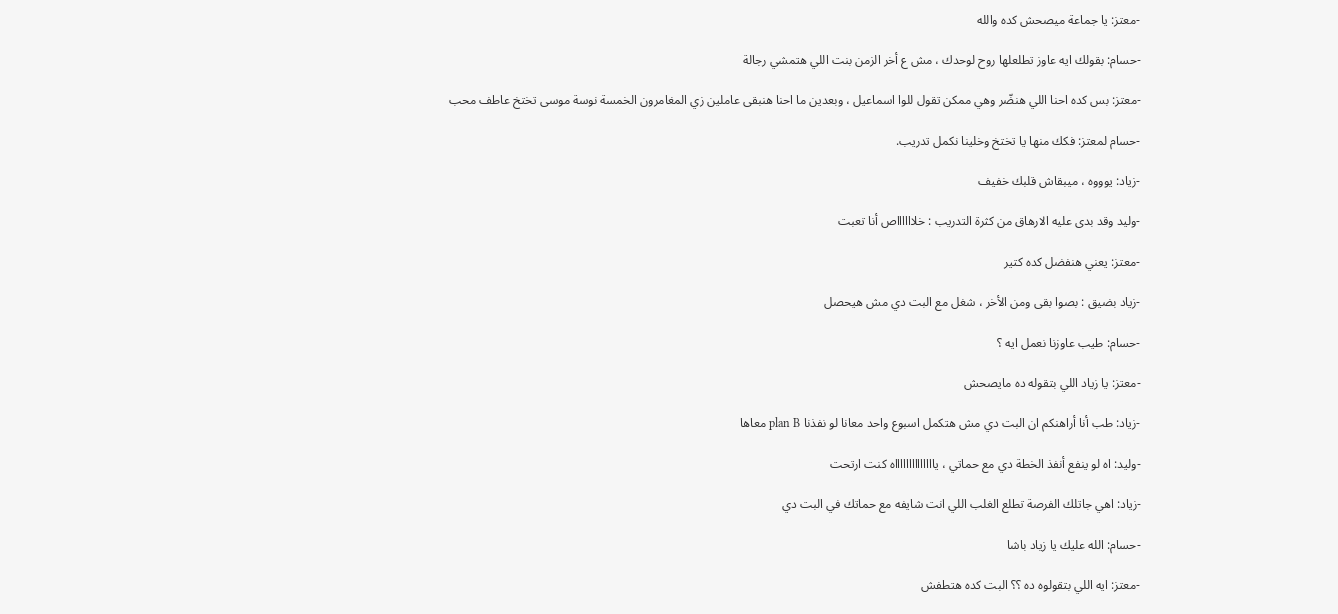-معتز: يا جماعة ميصحش كده والله

-حسام: بقولك ايه عاوز تطلعلها روح لوحدك ، مش ع أخر الزمن بنت اللي هتمشي رجالة

-معتز: بس كده احنا اللي هنضّر وهي ممكن تقول للوا اسماعيل ، وبعدين ما احنا هنبقى عاملين زي المغامرون الخمسة نوسة موسى تختخ عاطف محب

-حسام لمعتز: فكك منها يا تختخ وخلينا نكمل تدريب.

-زياد: يوووه ، ميبقاش قلبك خفيف

-وليد وقد بدى عليه الارهاق من كثرة التدريب : خلااااااص أنا تعبت

-معتز: يعني هنفضل كده كتير

-زياد بضيق : بصوا بقى ومن الأخر ، شغل مع البت دي مش هيحصل

-حسام: طيب عاوزنا نعمل ايه ؟

-معتز: يا زياد اللي بتقوله ده مايصحش

-زياد: طب أنا أراهنكم ان البت دي مش هتكمل اسبوع واحد معانا لو نفذنا plan B معاها

-وليد: اه لو ينفع أنفذ الخطة دي مع حماتي ، يااااااااااااااه كنت ارتحت

-زياد: اهي جاتلك الفرصة تطلع الغلب اللي انت شايفه مع حماتك في البت دي

-حسام: الله عليك يا زياد باشا

-معتز: ايه اللي بتقولوه ده ؟؟ البت كده هتطفش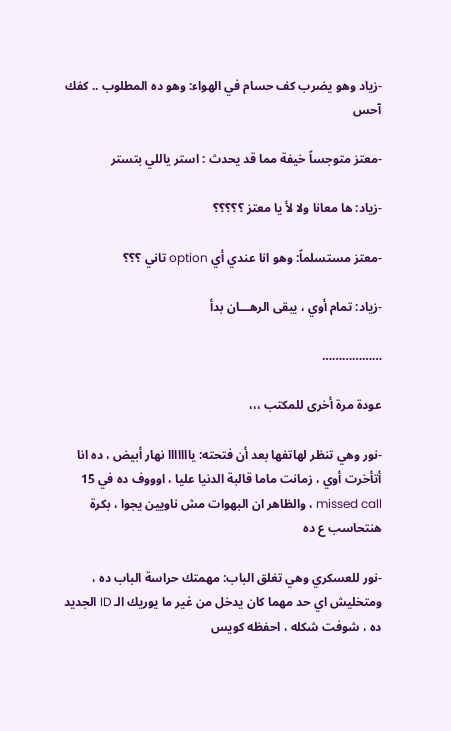-زياد وهو يضرب كف حسام في الهواء: وهو ده المطلوب .. كفك آحس

-معتز متوجساً خيفة مما قد يحدث : استر ياللي بتستر

-زياد: ها معانا ولا لأ يا معتز ؟؟؟؟؟

-معتز مستسلماً: وهو انا عندي أي option تاني ؟؟؟

-زياد: تمام أوي ، يبقى الرهـــان بدأ

………………

عودة مرة أخرى للمكتب ،،،

-نور وهي تنظر لهاتفها بعد أن فتحته: يااااااا نهار أبيض ، ده انا أتأخرت أوي ، زمانت ماما قالبة الدنيا عليا ، اوووف ده في 15 missed call ، والظاهر ان البهوات مش ناويين يجوا ، بكرة هنتحاسب ع ده

-نور للعسكري وهي تغلق الباب: مهمتك حراسة الباب ده ، ومتخليش اي حد مهما كان يدخل من غير ما يوريك الـ ID الجديد ده ، شوفت شكله ، احفظه كويس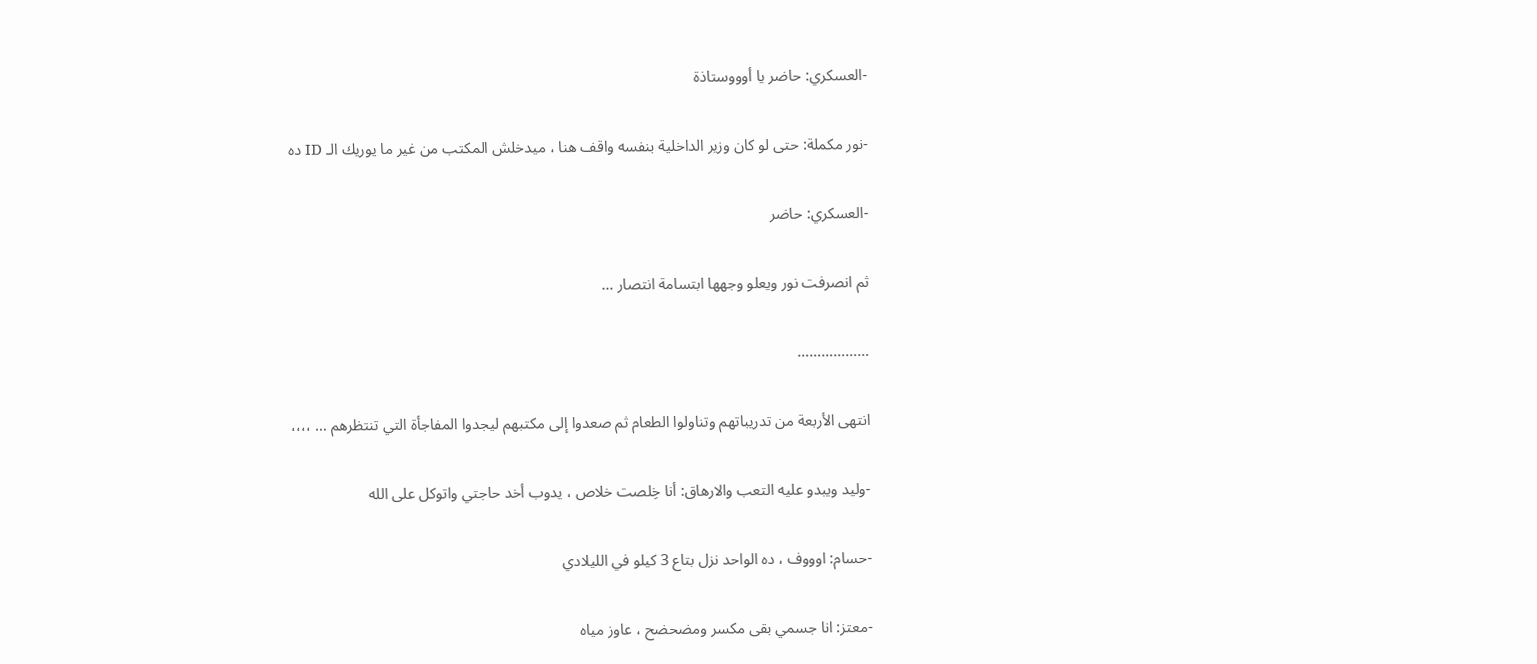-العسكري: حاضر يا أوووستاذة

-نور مكملة: حتى لو كان وزير الداخلية بنفسه واقف هنا ، ميدخلش المكتب من غير ما يوريك الـ ID ده

-العسكري: حاضر

ثم انصرفت نور ويعلو وجهها ابتسامة انتصار …

………………

انتهى الأربعة من تدريباتهم وتناولوا الطعام ثم صعدوا إلى مكتبهم ليجدوا المفاجأة التي تنتظرهم … ،،،،

-وليد ويبدو عليه التعب والارهاق: أنا خِلصت خلاص ، يدوب أخد حاجتي واتوكل على الله

-حسام: اوووف ، ده الواحد نزل بتاع 3 كيلو في الليلادي

-معتز: انا جسمي بقى مكسر ومضحضح ، عاوز مياه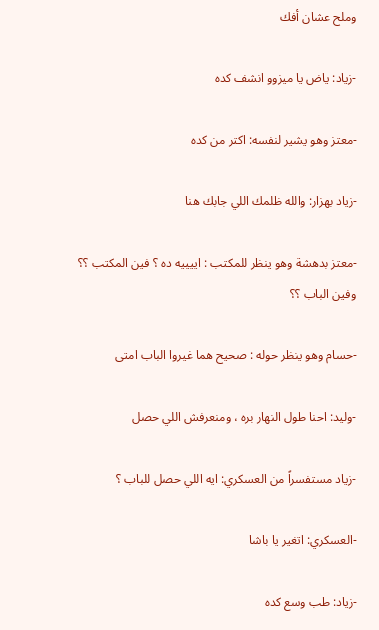وملح عشان أفك

-زياد: ياض يا ميزوو انشف كده

-معتز وهو يشير لنفسه: اكتر من كده

-زياد بهزار: والله ظلمك اللي جابك هنا

-معتز بدهشة وهو ينظر للمكتب : اييييه ده ؟ فين المكتب ؟؟ وفين الباب ؟؟

-حسام وهو ينظر حوله : صحيح هما غيروا الباب امتى

-وليد: احنا طول النهار بره ، ومنعرفش اللي حصل

-زياد مستفسراً من العسكري: ايه اللي حصل للباب ؟

-العسكري: اتغير يا باشا

-زياد: طب وسع كده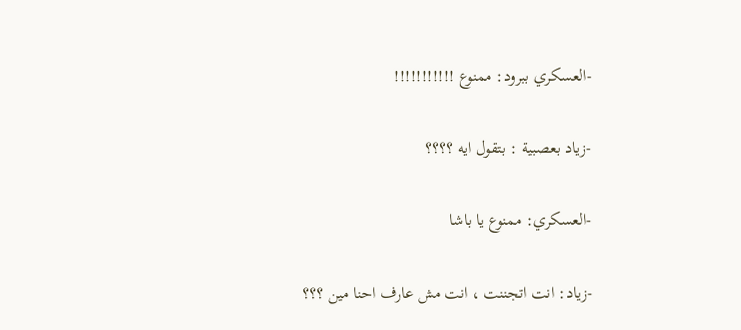-العسكري ببرود: ممنوع !!!!!!!!!!!

-زياد بعصبية : بتقول ايه ؟؟؟؟

-العسكري: ممنوع يا باشا

-زياد: انت اتجننت ، انت مش عارف احنا مين ؟؟؟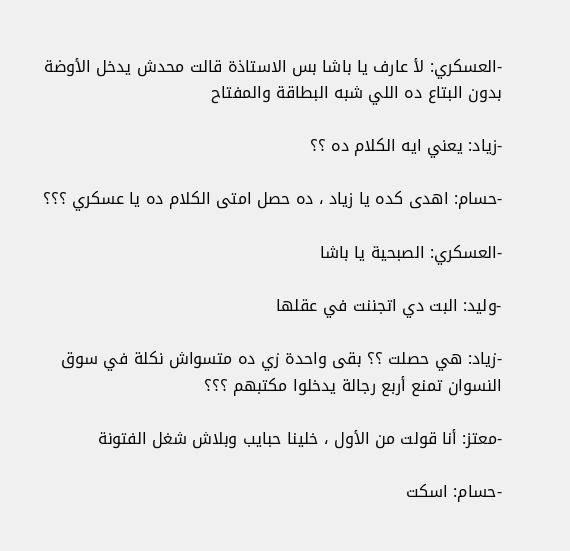-العسكري: لأ عارف يا باشا بس الاستاذة قالت محدش يدخل الأوضة بدون البتاع ده اللي شبه البطاقة والمفتاح

-زياد: يعني ايه الكلام ده ؟؟

-حسام: اهدى كده يا زياد ، ده حصل امتى الكلام ده يا عسكري ؟؟؟

-العسكري: الصبحية يا باشا

-وليد: البت دي اتجننت في عقلها

-زياد: هي حصلت ؟؟ بقى واحدة زي ده متسواش نكلة في سوق النسوان تمنع أربع رجالة يدخلوا مكتبهم ؟؟؟

-معتز: أنا قولت من الأول ، خلينا حبايب وبلاش شغل الفتونة

-حسام: اسكت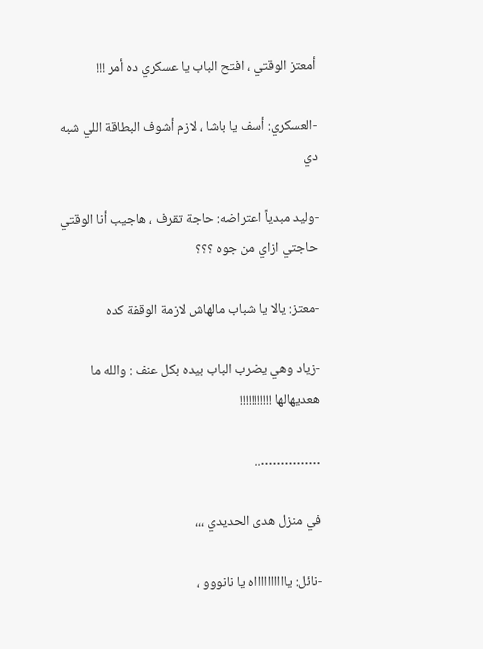أمعتز الوقتي ، افتح الباب يا عسكري ده أمر !!!

-العسكري: أسف يا باشا ، لازم أشوف البطاقة اللي شبه دي

-وليد مبدياً اعتراضه: حاجة تقرف ، هاجيب أنا الوقتي حاجتي ازاي من جوه ؟؟؟

-معتز: يالا يا شباب مالهاش لازمة الوقفة كده

-زياد وهي يضرب الباب بيده بكل عنف : والله ما هعديهالها !!!!!!!!!!!

……………..

في منزل هدى الحديدي ،،،

-نائل: يااااااااااه يا نانووو ،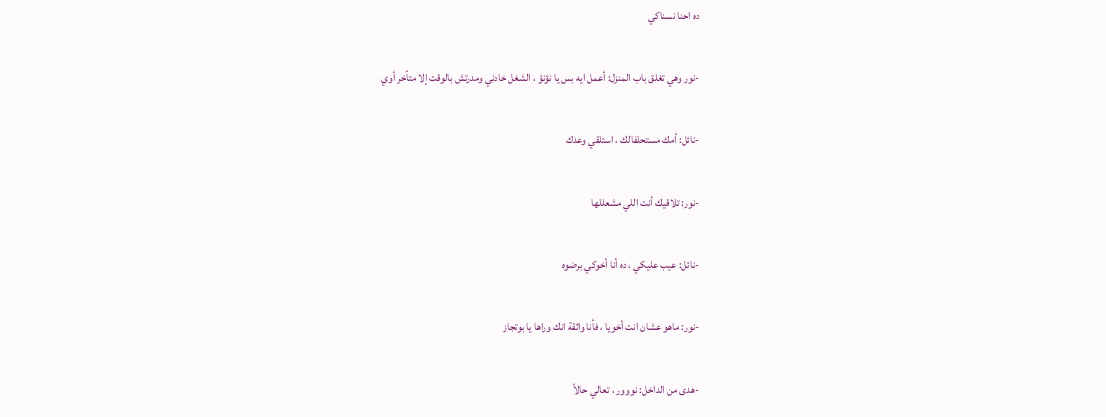ده احنا نسناكي

-نور وهي تغلق باب المنزل: أعمل ايه بس يا نؤنؤ ، الشغل خادني ومدرتش بالوقت إلا متأخر أوي

-نائل: أمك مستحلفالك ، استلقي وعدك

-نور: تلاقيك أنت اللي مشعللها

-نائل: عيب عليكي ، ده أنا أخوكي برضوه

-نور: ماهو عشان انت أخويا ، فأنا واثقة انك وراها يا بوتجاز

-هدى من الداخل: نووور ، تعالي حالاً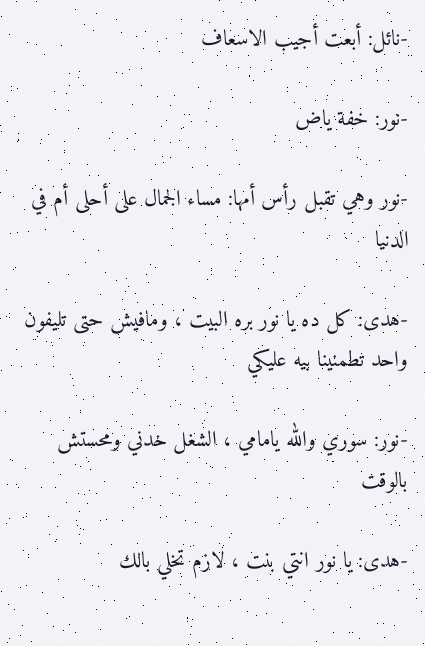-نائل: أبعت أجيب الاسعاف

-نور: خفة ياض

-نور وهي تقبل رأس أمها: مساء الجمال على أحلى أم في الدنيا

-هدى: كل ده يا نور بره البيت ، ومافيش حتى تليفون واحد تطمنينا بيه عليكي

-نور: سوري والله يامامي ، الشغل خدني ومحستش بالوقت

-هدى: يا نور انتي بنت ، لازم تخلي بالك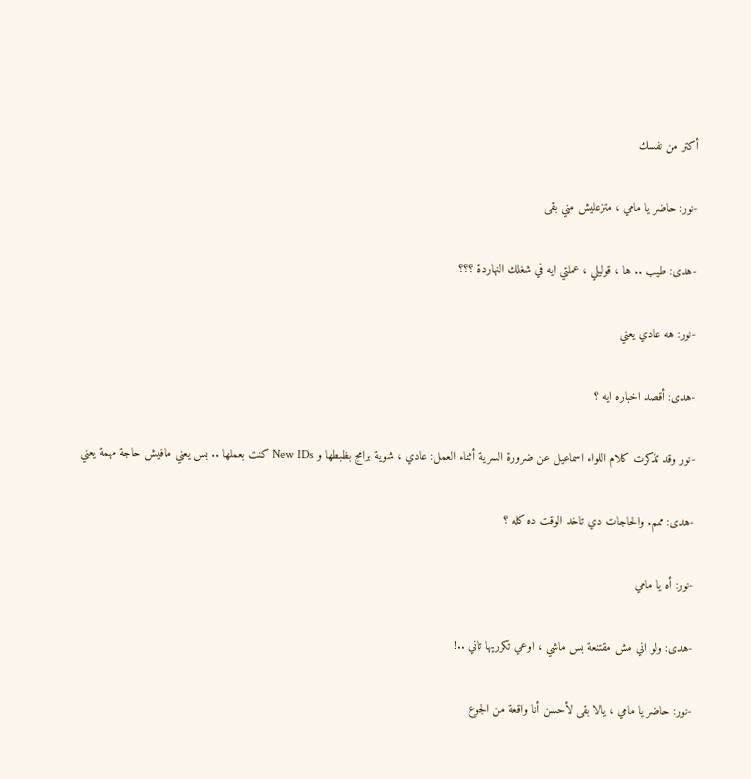أكتر من نفسك

-نور: حاضر يا مامي ، متزعليش مني بقى

-هدى: طيب .. ها ، قوليلي ، عملتي ايه في شغلك النهاردة ؟؟؟

-نور: هه عادي يعني

-هدى: أقصد اخباره ايه ؟

-نور وقد تذكرت كلام اللواء اسماعيل عن ضرورة السرية أثناء العمل: عادي ، شوية برامج بظبطها و New IDs كنت بعملها .. بس يعني مافيش حاجة مهمة يعني

-هدى: ممم. والحاجات دي تاخد الوقت ده كله ؟

-نور: أه يا مامي

-هدى: ولو اني مش مقتنعة بس ماشي ، اوعي تكرريها تاني ..!

-نور: حاضر يا مامي ، يالا بقى لأحسن أنا واقعة من الجوع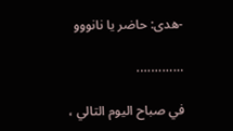-هدى: حاضر يا نانووو

………….

في صباح اليوم التالي ،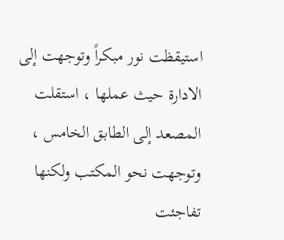استيقظت نور مبكراً وتوجهت إلى الادارة حيث عملها ، استقلت المصعد إلى الطابق الخامس ، وتوجهت نحو المكتب ولكنها تفاجئت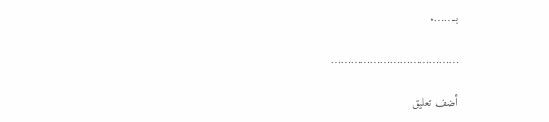بـ…….

…………………………………

أضف تعليق